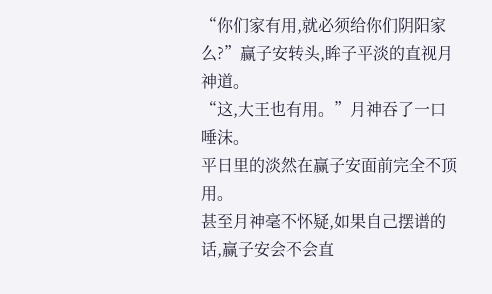“你们家有用,就必须给你们阴阳家么?”赢子安转头,眸子平淡的直视月神道。
“这,大王也有用。”月神吞了一口唾沫。
平日里的淡然在赢子安面前完全不顶用。
甚至月神毫不怀疑,如果自己摆谱的话,赢子安会不会直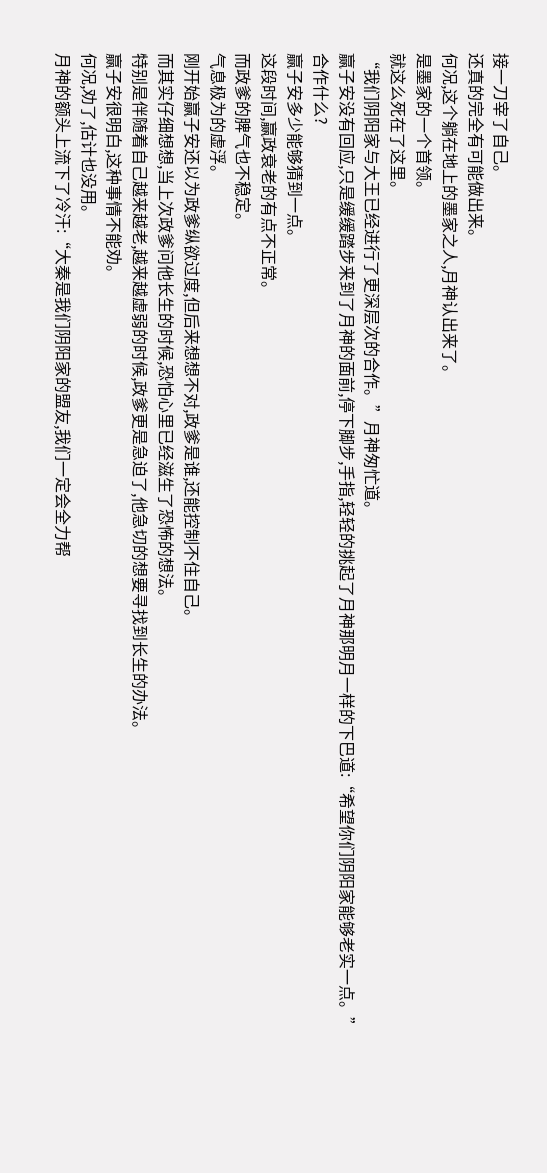接一刀宰了自己。
还真的完全有可能做出来。
何况,这个躺在地上的墨家之人,月神认出来了。
是墨家的一个首领。
就这么死在了这里。
“我们阴阳家与大王已经进行了更深层次的合作。”月神匆忙道。
赢子安没有回应,只是缓缓踏步来到了月神的面前,停下脚步,手指,轻轻的挑起了月神那明月一样的下巴道:“希望你们阴阳家能够老实一点。”
合作什么?
赢子安多少能够猜到一点。
这段时间,赢政衰老的有点不正常。
而政爹的脾气也不稳定。
气息极为的虚浮。
刚开始赢子安还以为政爹纵欲过度,但后来想想不对,政爹是谁,还能控制不住自己。
而其实仔细想想,当上次政爹问他长生的时候,恐怕心里已经滋生了恐怖的想法。
特别是伴随着自己越来越老,越来越虚弱的时候,政爹更是急迫了,他急切的想要寻找到长生的办法。
赢子安很明白,这种事情不能劝。
何况,劝了,估计也没用。
月神的额头上流下了冷汗:“大秦是我们阴阳家的盟友,我们一定会全力帮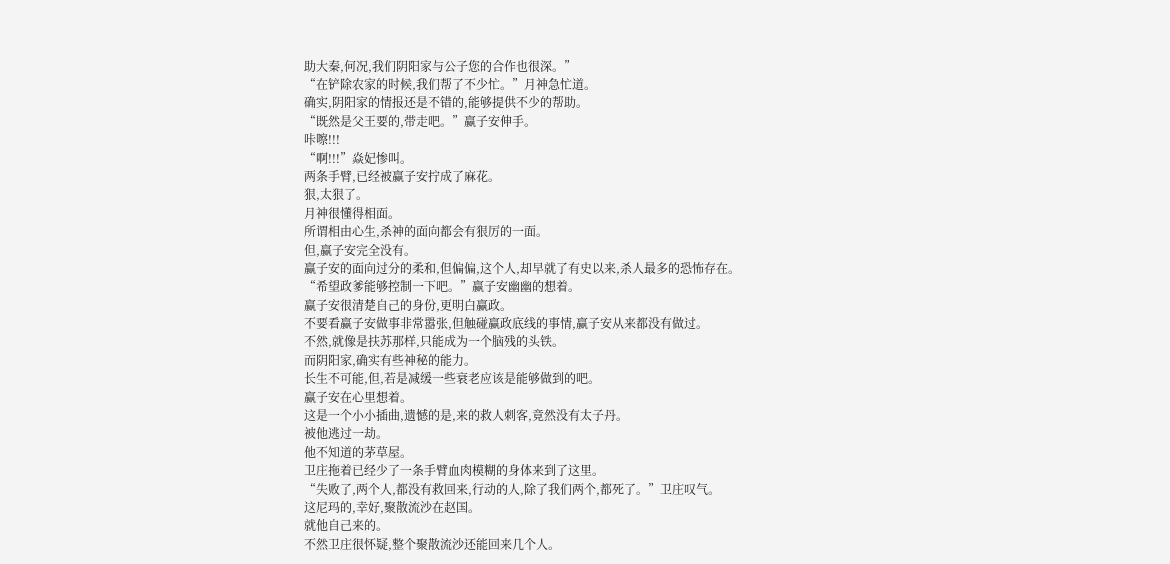助大秦,何况,我们阴阳家与公子您的合作也很深。”
“在铲除农家的时候,我们帮了不少忙。”月神急忙道。
确实,阴阳家的情报还是不错的,能够提供不少的帮助。
“既然是父王要的,带走吧。”赢子安伸手。
咔嚓!!!
“啊!!!”焱妃惨叫。
两条手臂,已经被赢子安拧成了麻花。
狠,太狠了。
月神很懂得相面。
所谓相由心生,杀神的面向都会有狠厉的一面。
但,赢子安完全没有。
赢子安的面向过分的柔和,但偏偏,这个人,却早就了有史以来,杀人最多的恐怖存在。
“希望政爹能够控制一下吧。”赢子安幽幽的想着。
赢子安很清楚自己的身份,更明白赢政。
不要看赢子安做事非常嚣张,但触碰赢政底线的事情,赢子安从来都没有做过。
不然,就像是扶苏那样,只能成为一个脑残的头铁。
而阴阳家,确实有些神秘的能力。
长生不可能,但,若是减缓一些衰老应该是能够做到的吧。
赢子安在心里想着。
这是一个小小插曲,遗憾的是,来的救人刺客,竟然没有太子丹。
被他逃过一劫。
他不知道的茅草屋。
卫庄拖着已经少了一条手臂血肉模糊的身体来到了这里。
“失败了,两个人,都没有救回来,行动的人,除了我们两个,都死了。”卫庄叹气。
这尼玛的,幸好,聚散流沙在赵国。
就他自己来的。
不然卫庄很怀疑,整个聚散流沙还能回来几个人。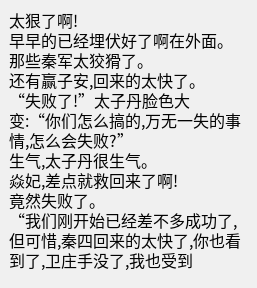太狠了啊!
早早的已经埋伏好了啊在外面。
那些秦军太狡猾了。
还有赢子安,回来的太快了。
“失败了!”太子丹脸色大变:“你们怎么搞的,万无一失的事情,怎么会失败?”
生气,太子丹很生气。
焱妃,差点就救回来了啊!
竟然失败了。
“我们刚开始已经差不多成功了,但可惜,秦四回来的太快了,你也看到了,卫庄手没了,我也受到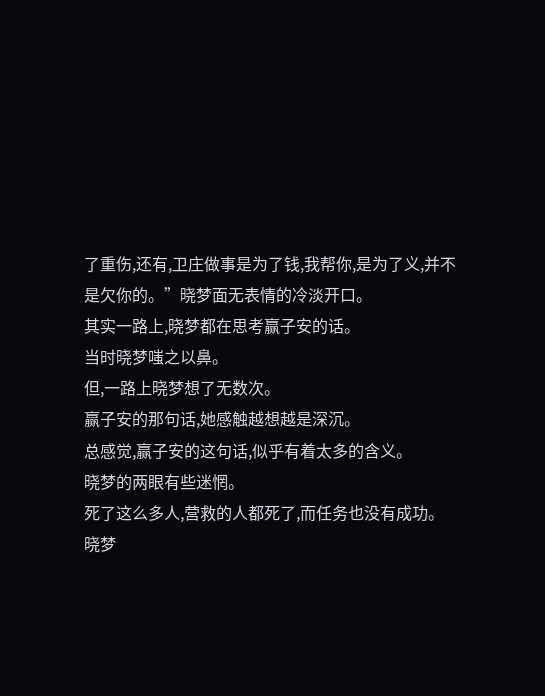了重伤,还有,卫庄做事是为了钱,我帮你,是为了义,并不是欠你的。”晓梦面无表情的冷淡开口。
其实一路上,晓梦都在思考赢子安的话。
当时晓梦嗤之以鼻。
但,一路上晓梦想了无数次。
赢子安的那句话,她感触越想越是深沉。
总感觉,赢子安的这句话,似乎有着太多的含义。
晓梦的两眼有些迷惘。
死了这么多人,营救的人都死了,而任务也没有成功。
晓梦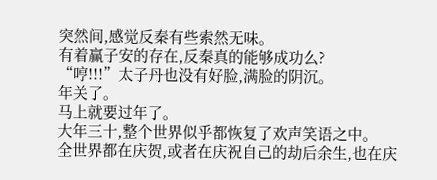突然间,感觉反秦有些索然无味。
有着赢子安的存在,反秦真的能够成功么?
“哼!!!”太子丹也没有好脸,满脸的阴沉。
年关了。
马上就要过年了。
大年三十,整个世界似乎都恢复了欢声笑语之中。
全世界都在庆贺,或者在庆祝自己的劫后余生,也在庆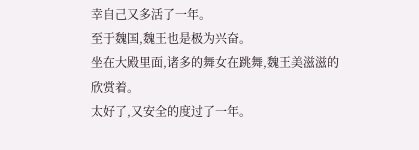幸自己又多活了一年。
至于魏国,魏王也是极为兴奋。
坐在大殿里面,诸多的舞女在跳舞,魏王美滋滋的欣赏着。
太好了,又安全的度过了一年。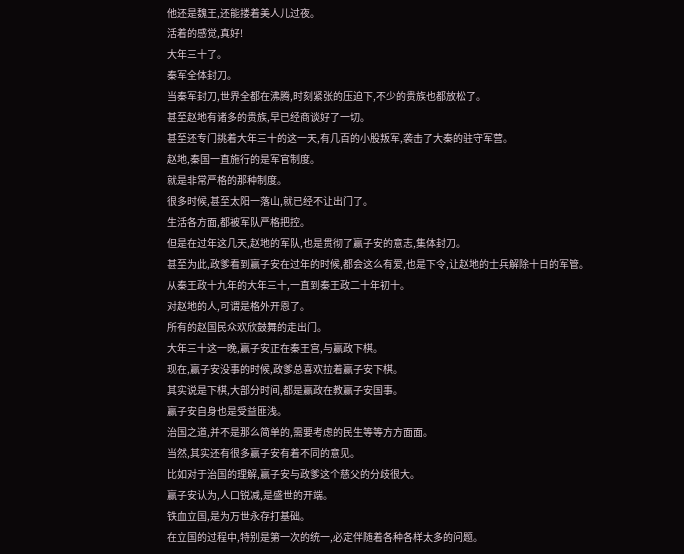他还是魏王,还能搂着美人儿过夜。
活着的感觉,真好!
大年三十了。
秦军全体封刀。
当秦军封刀,世界全都在沸腾,时刻紧张的压迫下,不少的贵族也都放松了。
甚至赵地有诸多的贵族,早已经商谈好了一切。
甚至还专门挑着大年三十的这一天,有几百的小股叛军,袭击了大秦的驻守军营。
赵地,秦国一直施行的是军官制度。
就是非常严格的那种制度。
很多时候,甚至太阳一落山,就已经不让出门了。
生活各方面,都被军队严格把控。
但是在过年这几天,赵地的军队,也是贯彻了赢子安的意志,集体封刀。
甚至为此,政爹看到赢子安在过年的时候,都会这么有爱,也是下令,让赵地的士兵解除十日的军管。
从秦王政十九年的大年三十,一直到秦王政二十年初十。
对赵地的人,可谓是格外开恩了。
所有的赵国民众欢欣鼓舞的走出门。
大年三十这一晚,赢子安正在秦王宫,与赢政下棋。
现在,赢子安没事的时候,政爹总喜欢拉着赢子安下棋。
其实说是下棋,大部分时间,都是赢政在教赢子安国事。
赢子安自身也是受益匪浅。
治国之道,并不是那么简单的,需要考虑的民生等等方方面面。
当然,其实还有很多赢子安有着不同的意见。
比如对于治国的理解,赢子安与政爹这个慈父的分歧很大。
赢子安认为,人口锐减,是盛世的开端。
铁血立国,是为万世永存打基础。
在立国的过程中,特别是第一次的统一,必定伴随着各种各样太多的问题。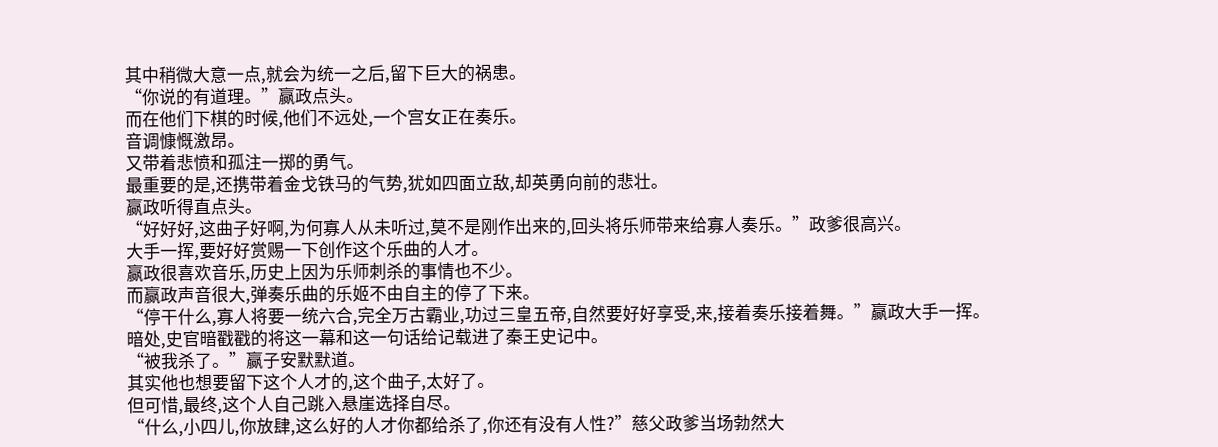其中稍微大意一点,就会为统一之后,留下巨大的祸患。
“你说的有道理。”赢政点头。
而在他们下棋的时候,他们不远处,一个宫女正在奏乐。
音调慷慨激昂。
又带着悲愤和孤注一掷的勇气。
最重要的是,还携带着金戈铁马的气势,犹如四面立敌,却英勇向前的悲壮。
赢政听得直点头。
“好好好,这曲子好啊,为何寡人从未听过,莫不是刚作出来的,回头将乐师带来给寡人奏乐。”政爹很高兴。
大手一挥,要好好赏赐一下创作这个乐曲的人才。
赢政很喜欢音乐,历史上因为乐师刺杀的事情也不少。
而赢政声音很大,弹奏乐曲的乐姬不由自主的停了下来。
“停干什么,寡人将要一统六合,完全万古霸业,功过三皇五帝,自然要好好享受,来,接着奏乐接着舞。”赢政大手一挥。
暗处,史官暗戳戳的将这一幕和这一句话给记载进了秦王史记中。
“被我杀了。”赢子安默默道。
其实他也想要留下这个人才的,这个曲子,太好了。
但可惜,最终,这个人自己跳入悬崖选择自尽。
“什么,小四儿,你放肆,这么好的人才你都给杀了,你还有没有人性?”慈父政爹当场勃然大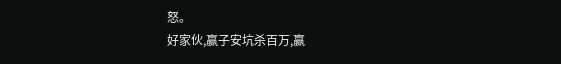怒。
好家伙,赢子安坑杀百万,赢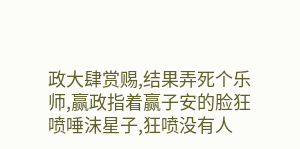政大肆赏赐,结果弄死个乐师,赢政指着赢子安的脸狂喷唾沫星子,狂喷没有人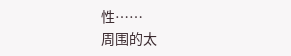性……
周围的太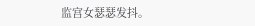监宫女瑟瑟发抖。